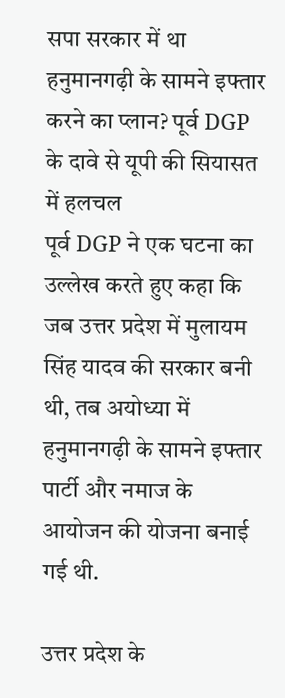सपा सरकार में था हनुमानगढ़ी के सामने इफ्तार करने का प्लान? पूर्व DGP के दावे से यूपी की सियासत में हलचल
पूर्व DGP ने एक घटना का उल्लेख करते हुए कहा कि जब उत्तर प्रदेश में मुलायम सिंह यादव की सरकार बनी थी, तब अयोध्या में हनुमानगढ़ी के सामने इफ्तार पार्टी और नमाज के आयोजन की योजना बनाई गई थी.

उत्तर प्रदेश के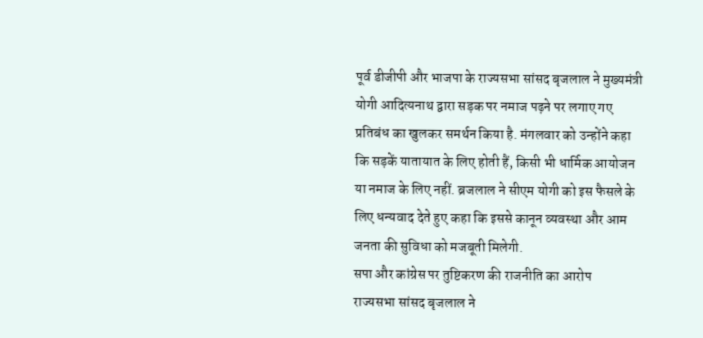पूर्व डीजीपी और भाजपा के राज्यसभा सांसद बृजलाल ने मुख्यमंत्री योगी आदित्यनाथ द्वारा सड़क पर नमाज पढ़ने पर लगाए गए प्रतिबंध का खुलकर समर्थन किया है. मंगलवार को उन्होंने कहा कि सड़कें यातायात के लिए होती हैं, किसी भी धार्मिक आयोजन या नमाज के लिए नहीं. ब्रजलाल ने सीएम योगी को इस फैसले के लिए धन्यवाद देते हुए कहा कि इससे कानून व्यवस्था और आम जनता की सुविधा को मजबूती मिलेगी.
सपा और कांग्रेस पर तुष्टिकरण की राजनीति का आरोप
राज्यसभा सांसद बृजलाल ने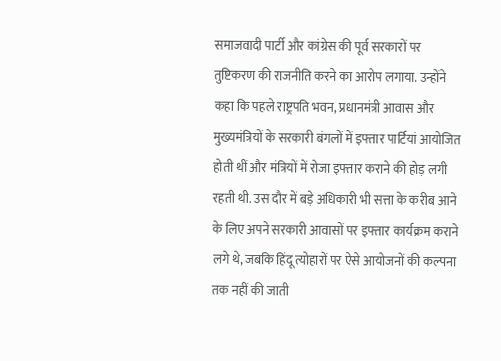समाजवादी पार्टी और कांग्रेस की पूर्व सरकारों पर तुष्टिकरण की राजनीति करने का आरोप लगाया. उन्होंने कहा कि पहले राष्ट्रपति भवन, प्रधानमंत्री आवास और मुख्यमंत्रियों के सरकारी बंगलों में इफ्तार पार्टियां आयोजित होती थीं और मंत्रियों में रोजा इफ्तार कराने की होड़ लगी रहती थी. उस दौर में बड़े अधिकारी भी सत्ता के करीब आने के लिए अपने सरकारी आवासों पर इफ्तार कार्यक्रम कराने लगे थे, जबकि हिंदू त्योहारों पर ऐसे आयोजनों की कल्पना तक नहीं की जाती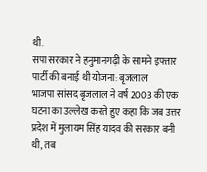थी.
सपा सरकार ने हनुमानगढ़ी के सामने इफ्तार पार्टी की बनाई थी योजना: बृजलाल
भाजपा सांसद बृजलाल ने वर्ष 2003 की एक घटना का उल्लेख करते हुए कहा कि जब उत्तर प्रदेश में मुलायम सिंह यादव की सरकार बनी थी, तब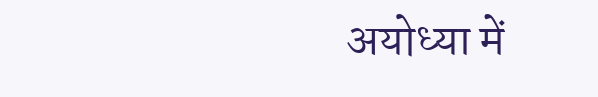अयोध्या में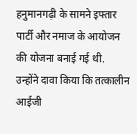हनुमानगढ़ी के सामने इफ्तार पार्टी और नमाज के आयोजन की योजना बनाई गई थी. उन्होंने दावा किया कि तत्कालीन आईजी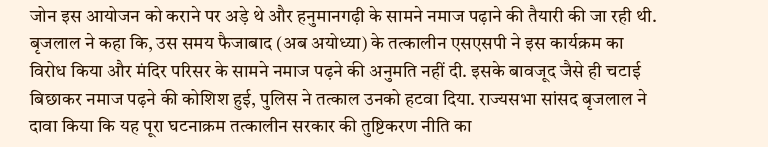जोन इस आयोजन को कराने पर अड़े थे और हनुमानगढ़ी के सामने नमाज पढ़ाने की तैयारी की जा रही थी. बृजलाल ने कहा कि, उस समय फैजाबाद (अब अयोध्या) के तत्कालीन एसएसपी ने इस कार्यक्रम का विरोध किया और मंदिर परिसर के सामने नमाज पढ़ने की अनुमति नहीं दी. इसके बावजूद जैसे ही चटाई बिछाकर नमाज पढ़ने की कोशिश हुई, पुलिस ने तत्काल उनको हटवा दिया. राज्यसभा सांसद बृजलाल ने दावा किया कि यह पूरा घटनाक्रम तत्कालीन सरकार की तुष्टिकरण नीति का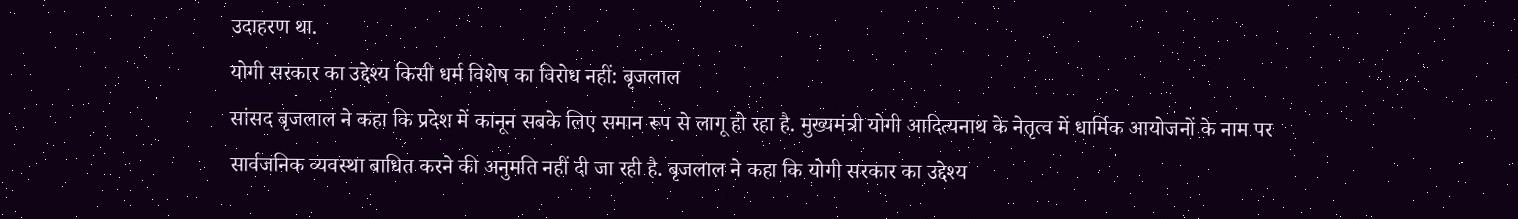उदाहरण था.
योगी सरकार का उद्देश्य किसी धर्म विशेष का विरोध नहीं: बृजलाल
सांसद बृजलाल ने कहा कि प्रदेश में कानून सबके लिए समान रूप से लागू हो रहा है. मुख्यमंत्री योगी आदित्यनाथ के नेतृत्व में धार्मिक आयोजनों के नाम पर सार्वजनिक व्यवस्था बाधित करने की अनुमति नहीं दी जा रही है. बृजलाल ने कहा कि योगी सरकार का उद्देश्य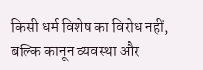किसी धर्म विशेष का विरोध नहीं, बल्कि कानून व्यवस्था और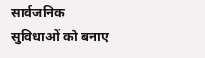सार्वजनिक सुविधाओं को बनाए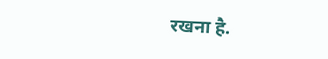रखना है.